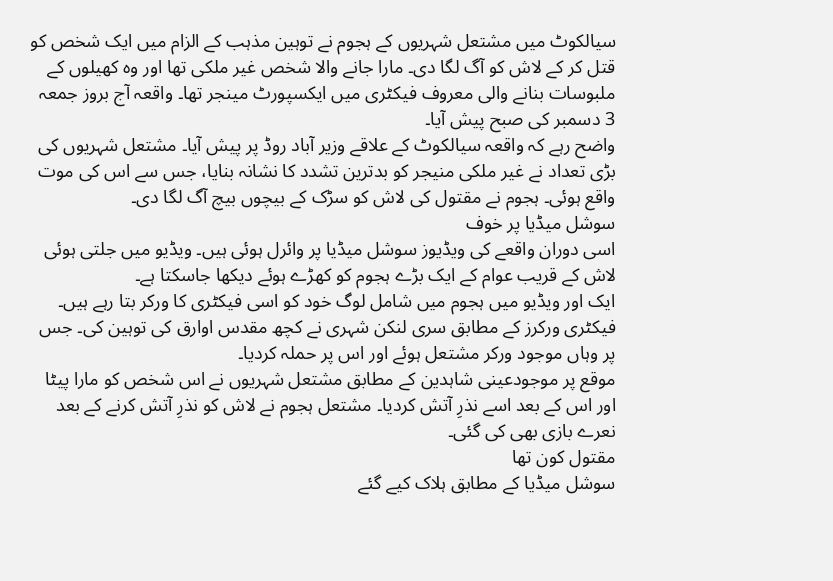سیالکوٹ میں مشتعل شہریوں کے ہجوم نے توہین مذہب کے الزام میں ایک شخص کو قتل کر کے لاش کو آگ لگا دی۔ مارا جانے والا شخص غیر ملکی تھا اور وہ کھیلوں کے ملبوسات بنانے والی معروف فیکٹری میں ایکسپورٹ مینجر تھا۔ واقعہ آج بروز جمعہ 3 دسمبر کی صبح پیش آیا۔
واضح رہے کہ واقعہ سیالکوٹ کے علاقے وزیر آباد روڈ پر پیش آیا۔ مشتعل شہریوں کی بڑی تعداد نے غیر ملکی منیجر کو بدترین تشدد کا نشانہ بنایا، جس سے اس کی موت واقع ہوئی۔ ہجوم نے مقتول کی لاش کو سڑک کے بیچوں بیچ آگ لگا دی۔
سوشل میڈیا پر خوف
اسی دوران واقعے کی ویڈیوز سوشل میڈیا پر وائرل ہوئی ہیں۔ ویڈیو میں جلتی ہوئی لاش کے قریب عوام کے ایک بڑے ہجوم کو کھڑے ہوئے دیکھا جاسکتا ہے۔
ایک اور ویڈیو میں ہجوم میں شامل لوگ خود کو اسی فیکٹری کا ورکر بتا رہے ہیں۔ فیکٹری ورکرز کے مطابق سری لنکن شہری نے کچھ مقدس اوارق کی توہین کی۔ جس پر وہاں موجود ورکر مشتعل ہوئے اور اس پر حملہ کردیا۔
موقع پر موجودعینی شاہدین کے مطابق مشتعل شہریوں نے اس شخص کو مارا پیٹا اور اس کے بعد اسے نذرِ آتش کردیا۔ مشتعل ہجوم نے لاش کو نذرِ آتش کرنے کے بعد نعرے بازی بھی کی گئی۔
مقتول کون تھا
سوشل میڈیا کے مطابق ہلاک کیے گئے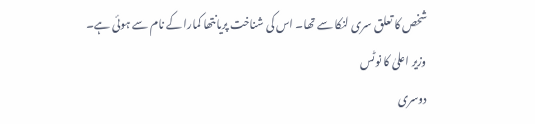شخص کا تعلق سری لنکا سے تھا۔ اس کی شناخت پریانتھا کمارا کے نام سے ہوئی ہے۔
وزیر اعلیٰ کا نوٹس
دوسری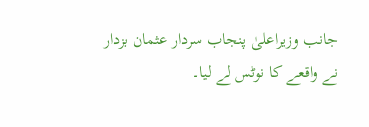جانب وزیراعلیٰ پنجاب سردار عثمان بزدار نے واقعے کا نوٹس لے لیا۔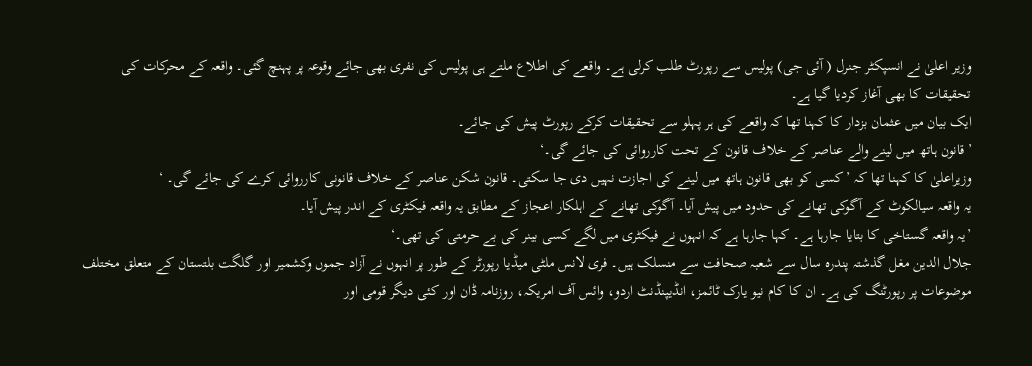وزیر اعلیٰ نے انسپکٹر جنرل ( آئی جی) پولیس سے رپورٹ طلب کرلی ہے۔ واقعے کی اطلاع ملتے ہی پولیس کی نفری بھی جائے وقوعہ پر پہنچ گئی۔ واقعہ کے محرکات کی تحقیقات کا بھی آغاز کردیا گیا ہے۔
ایک بیان میں عثمان بزدار کا کہنا تھا کہ واقعے کی ہر پہلو سے تحقیقات کرکے رپورٹ پیش کی جائے۔
’قانون ہاتھ میں لینے والے عناصر کے خلاف قانون کے تحت کارروائی کی جائے گی۔‘
وزیراعلیٰ کا کہنا تھا کہ ’کسی کو بھی قانون ہاتھ میں لینے کی اجازت نہیں دی جا سکتی۔ قانون شکن عناصر کے خلاف قانونی کارروائی کرے کی جائے گی۔ ‘
یہ واقعہ سیالکوٹ کے آگوکی تھانے کی حدود میں پیش آیا۔ آگوکی تھانے کے اہلکار اعجاز کے مطابق یہ واقعہ فیکٹری کے اندر پیش آیا۔
’یہ واقعہ گستاخی کا بتایا جارہا ہے۔ کہا جارہا ہے کہ انہوں نے فیکٹری میں لگے کسی بینر کی بے حرمتی کی تھی۔‘
جلال الدین مغل گذشتہ پندرہ سال سے شعبہ صحافت سے منسلک ہیں۔ فری لانس ملٹی میڈیا رپورٹر کے طور پر انہوں نے آزاد جموں وکشمیر اور گلگت بلتستان کے متعلق مختلف موضوعات پر رپورٹنگ کی ہے۔ ان کا کام نیو یارک ٹائمز، انڈیپنڈنٹ اردو، وائس آف امریکہ، روزنامہ ڈان اور کئی دیگر قومی اور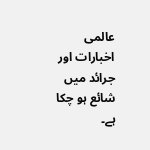عالمی اخبارات اور جرائد میں شائع ہو چکا ہے۔